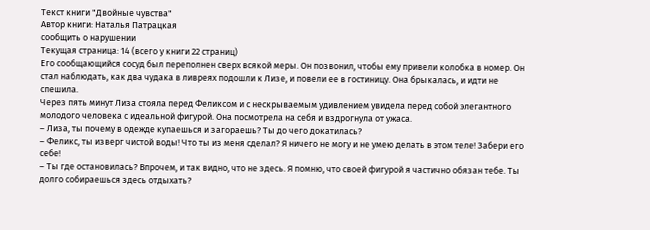Текст книги "Двойные чувства"
Автор книги: Наталья Патрацкая
сообщить о нарушении
Текущая страница: 14 (всего у книги 22 страниц)
Его сообщающийся сосуд был переполнен сверх всякой меры. Он позвонил, чтобы ему привели колобка в номер. Он стал наблюдать, как два чудака в ливреях подошли к Лизе, и повели ее в гостиницу. Она брыкалась, и идти не спешила.
Через пять минут Лиза стояла перед Феликсом и с нескрываемым удивлением увидела перед собой элегантного молодого человека с идеальной фигурой. Она посмотрела на себя и вздрогнула от ужаса.
– Лиза, ты почему в одежде купаешься и загораешь? Ты до чего докатилась?
– Феликс, ты изверг чистой воды! Что ты из меня сделал? Я ничего не могу и не умею делать в этом теле! Забери его себе!
– Ты где остановилась? Впрочем, и так видно, что не здесь. Я помню, что своей фигурой я частично обязан тебе. Ты долго собираешься здесь отдыхать?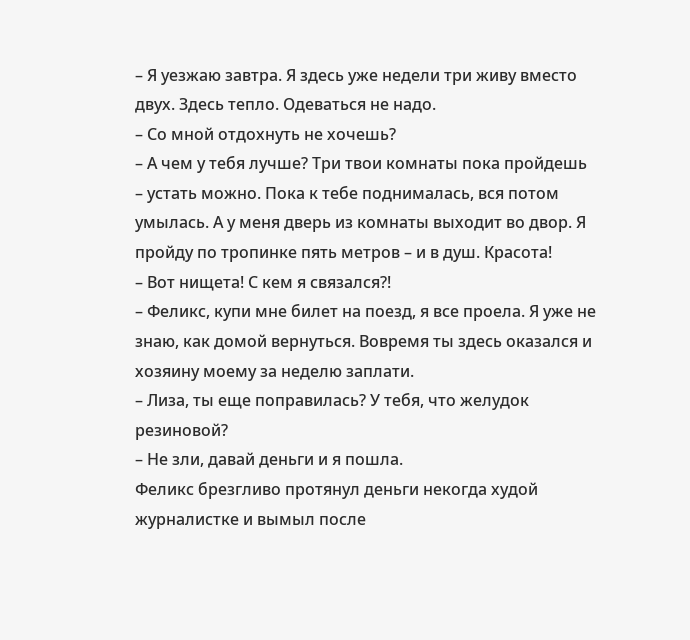– Я уезжаю завтра. Я здесь уже недели три живу вместо двух. Здесь тепло. Одеваться не надо.
– Со мной отдохнуть не хочешь?
– А чем у тебя лучше? Три твои комнаты пока пройдешь – устать можно. Пока к тебе поднималась, вся потом умылась. А у меня дверь из комнаты выходит во двор. Я пройду по тропинке пять метров – и в душ. Красота!
– Вот нищета! С кем я связался?!
– Феликс, купи мне билет на поезд, я все проела. Я уже не знаю, как домой вернуться. Вовремя ты здесь оказался и хозяину моему за неделю заплати.
– Лиза, ты еще поправилась? У тебя, что желудок резиновой?
– Не зли, давай деньги и я пошла.
Феликс брезгливо протянул деньги некогда худой журналистке и вымыл после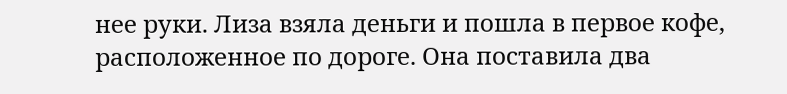нее руки. Лиза взяла деньги и пошла в первое кофе, расположенное по дороге. Она поставила два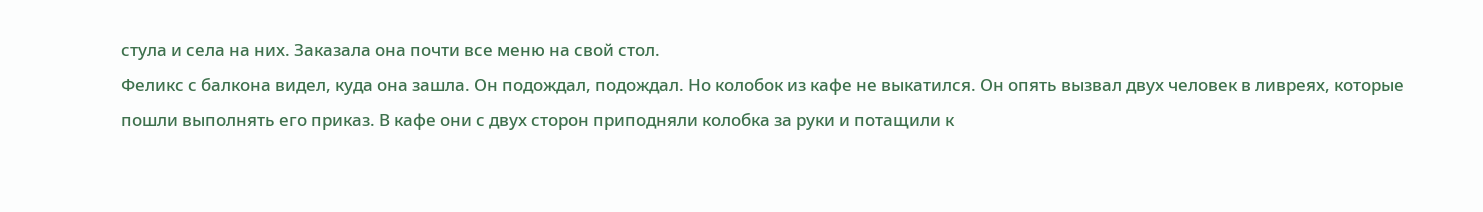стула и села на них. Заказала она почти все меню на свой стол.
Феликс с балкона видел, куда она зашла. Он подождал, подождал. Но колобок из кафе не выкатился. Он опять вызвал двух человек в ливреях, которые пошли выполнять его приказ. В кафе они с двух сторон приподняли колобка за руки и потащили к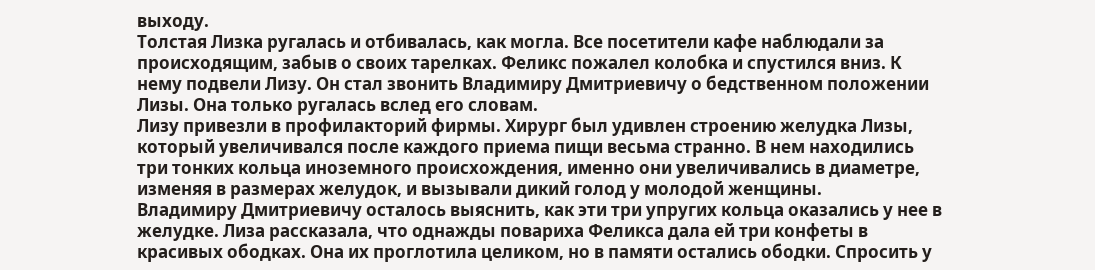выходу.
Толстая Лизка ругалась и отбивалась, как могла. Все посетители кафе наблюдали за происходящим, забыв о своих тарелках. Феликс пожалел колобка и спустился вниз. К нему подвели Лизу. Он стал звонить Владимиру Дмитриевичу о бедственном положении Лизы. Она только ругалась вслед его словам.
Лизу привезли в профилакторий фирмы. Хирург был удивлен строению желудка Лизы, который увеличивался после каждого приема пищи весьма странно. В нем находились три тонких кольца иноземного происхождения, именно они увеличивались в диаметре, изменяя в размерах желудок, и вызывали дикий голод у молодой женщины.
Владимиру Дмитриевичу осталось выяснить, как эти три упругих кольца оказались у нее в желудке. Лиза рассказала, что однажды повариха Феликса дала ей три конфеты в красивых ободках. Она их проглотила целиком, но в памяти остались ободки. Спросить у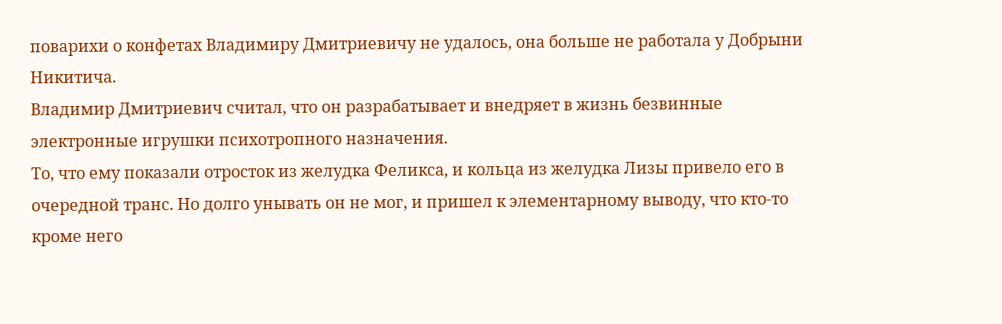поварихи о конфетах Владимиру Дмитриевичу не удалось, она больше не работала у Добрыни Никитича.
Владимир Дмитриевич считал, что он разрабатывает и внедряет в жизнь безвинные электронные игрушки психотропного назначения.
То, что ему показали отросток из желудка Феликса, и кольца из желудка Лизы привело его в очередной транс. Но долго унывать он не мог, и пришел к элементарному выводу, что кто-то кроме него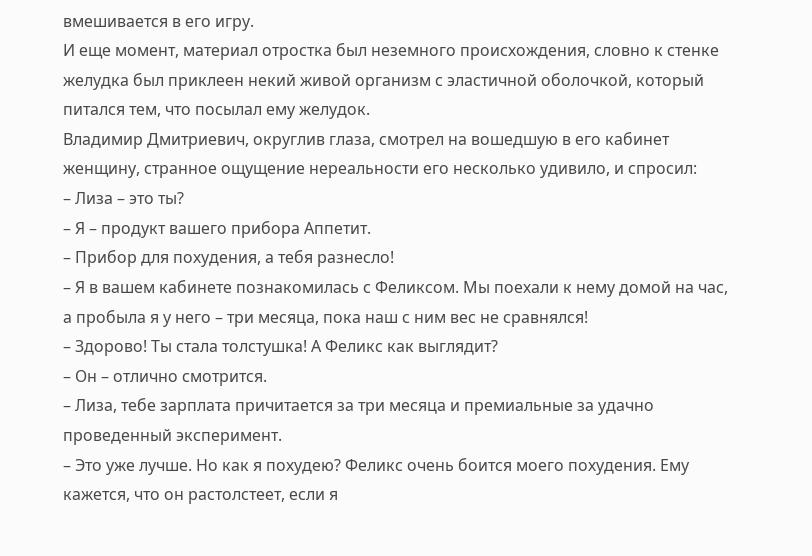вмешивается в его игру.
И еще момент, материал отростка был неземного происхождения, словно к стенке желудка был приклеен некий живой организм с эластичной оболочкой, который питался тем, что посылал ему желудок.
Владимир Дмитриевич, округлив глаза, смотрел на вошедшую в его кабинет женщину, странное ощущение нереальности его несколько удивило, и спросил:
– Лиза – это ты?
– Я – продукт вашего прибора Аппетит.
– Прибор для похудения, а тебя разнесло!
– Я в вашем кабинете познакомилась с Феликсом. Мы поехали к нему домой на час, а пробыла я у него – три месяца, пока наш с ним вес не сравнялся!
– Здорово! Ты стала толстушка! А Феликс как выглядит?
– Он – отлично смотрится.
– Лиза, тебе зарплата причитается за три месяца и премиальные за удачно проведенный эксперимент.
– Это уже лучше. Но как я похудею? Феликс очень боится моего похудения. Ему кажется, что он растолстеет, если я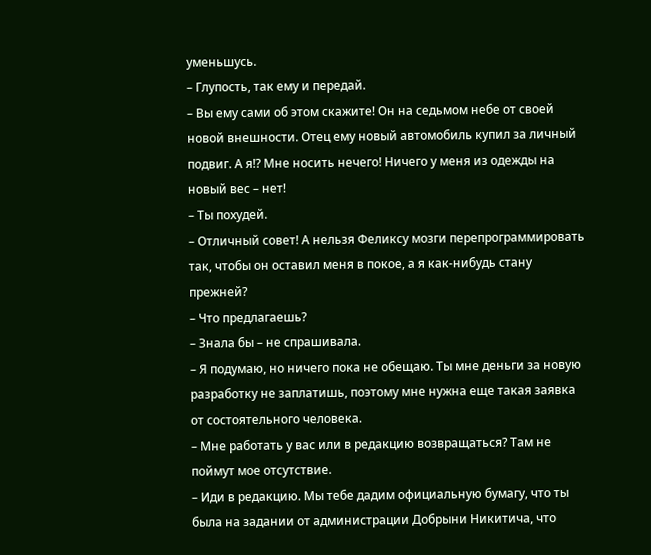уменьшусь.
– Глупость, так ему и передай.
– Вы ему сами об этом скажите! Он на седьмом небе от своей новой внешности. Отец ему новый автомобиль купил за личный подвиг. А я!? Мне носить нечего! Ничего у меня из одежды на новый вес – нет!
– Ты похудей.
– Отличный совет! А нельзя Феликсу мозги перепрограммировать так, чтобы он оставил меня в покое, а я как-нибудь стану прежней?
– Что предлагаешь?
– Знала бы – не спрашивала.
– Я подумаю, но ничего пока не обещаю. Ты мне деньги за новую разработку не заплатишь, поэтому мне нужна еще такая заявка от состоятельного человека.
– Мне работать у вас или в редакцию возвращаться? Там не поймут мое отсутствие.
– Иди в редакцию. Мы тебе дадим официальную бумагу, что ты была на задании от администрации Добрыни Никитича, что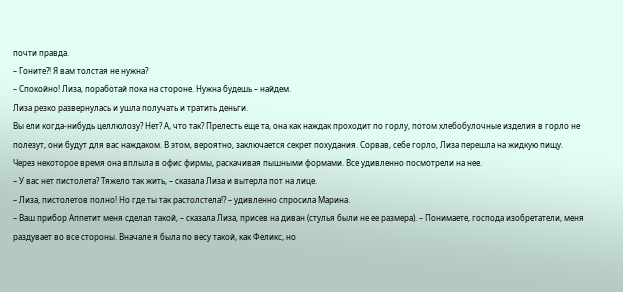почти правда.
– Гоните?! Я вам толстая не нужна?
– Спокойно! Лиза, поработай пока на стороне. Нужна будешь – найдем.
Лиза резко развернулась и ушла получать и тратить деньги.
Вы ели когда-нибудь целлюлозу? Нет? А, что так? Прелесть еще та, она как наждак проходит по горлу, потом хлебобулочные изделия в горло не полезут, они будут для вас наждаком. В этом, вероятно, заключается секрет похудания. Сорвав, себе горло, Лиза перешла на жидкую пищу.
Через некоторое время она вплыла в офис фирмы, раскачивая пышными формами. Все удивленно посмотрели на нее.
– У вас нет пистолета? Тяжело так жить, – сказала Лиза и вытерла пот на лице.
– Лиза, пистолетов полно! Но где ты так растолстела!? – удивленно спросила Марина.
– Ваш прибор Аппетит меня сделал такой, – сказала Лиза, присев на диван (стулья были не ее размера). – Понимаете, господа изобретатели, меня раздувает во все стороны. Вначале я была по весу такой, как Феликс, но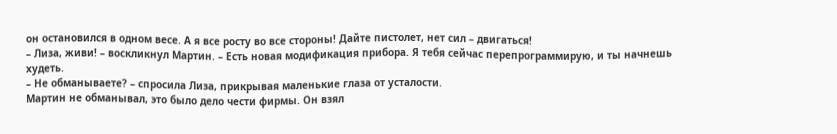он остановился в одном весе. А я все росту во все стороны! Дайте пистолет, нет сил – двигаться!
– Лиза, живи! – воскликнул Мартин. – Есть новая модификация прибора. Я тебя сейчас перепрограммирую, и ты начнешь худеть.
– Не обманываете? – спросила Лиза, прикрывая маленькие глаза от усталости.
Мартин не обманывал, это было дело чести фирмы. Он взял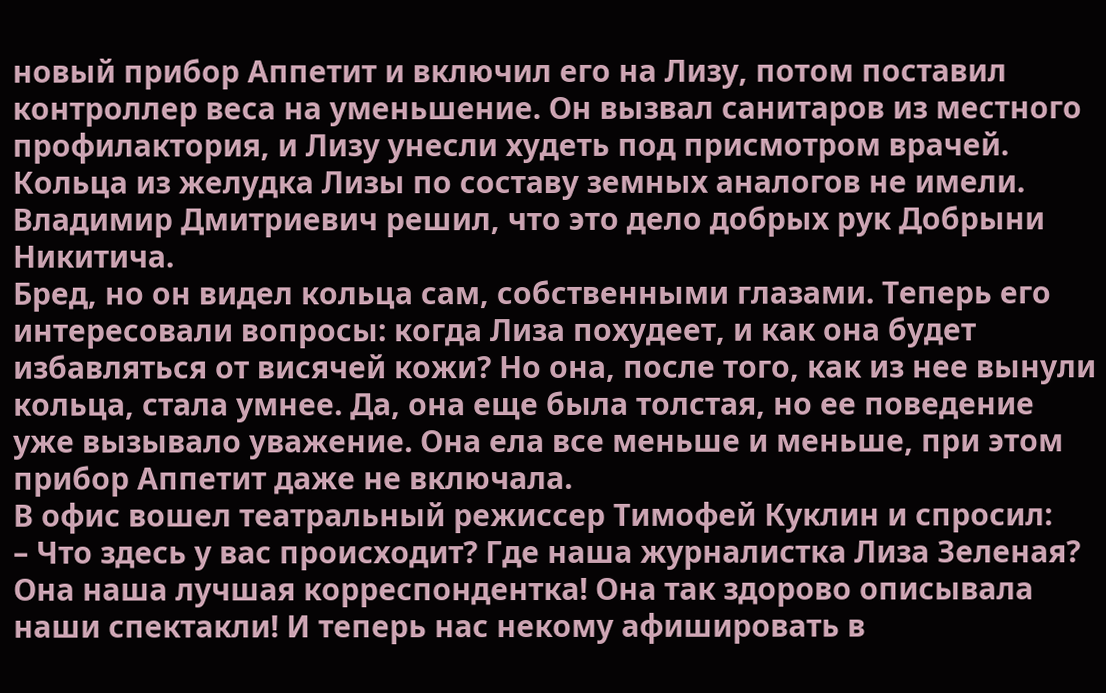новый прибор Аппетит и включил его на Лизу, потом поставил контроллер веса на уменьшение. Он вызвал санитаров из местного профилактория, и Лизу унесли худеть под присмотром врачей.
Кольца из желудка Лизы по составу земных аналогов не имели.
Владимир Дмитриевич решил, что это дело добрых рук Добрыни Никитича.
Бред, но он видел кольца сам, собственными глазами. Теперь его интересовали вопросы: когда Лиза похудеет, и как она будет избавляться от висячей кожи? Но она, после того, как из нее вынули кольца, стала умнее. Да, она еще была толстая, но ее поведение уже вызывало уважение. Она ела все меньше и меньше, при этом прибор Аппетит даже не включала.
В офис вошел театральный режиссер Тимофей Куклин и спросил:
– Что здесь у вас происходит? Где наша журналистка Лиза Зеленая? Она наша лучшая корреспондентка! Она так здорово описывала наши спектакли! И теперь нас некому афишировать в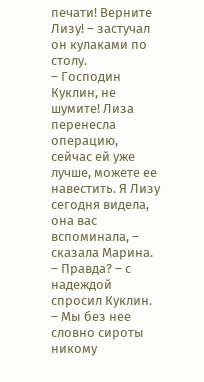печати! Верните Лизу! – застучал он кулаками по столу.
– Господин Куклин, не шумите! Лиза перенесла операцию, сейчас ей уже лучше, можете ее навестить. Я Лизу сегодня видела, она вас вспоминала, – сказала Марина.
– Правда? – с надеждой спросил Куклин. – Мы без нее словно сироты никому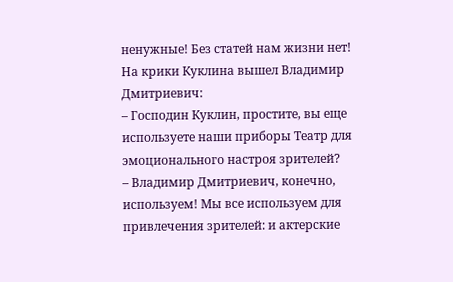ненужные! Без статей нам жизни нет!
На крики Куклина вышел Владимир Дмитриевич:
– Господин Куклин, простите, вы еще используете наши приборы Театр для эмоционального настроя зрителей?
– Владимир Дмитриевич, конечно, используем! Мы все используем для привлечения зрителей: и актерские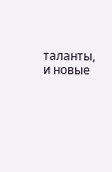таланты, и новые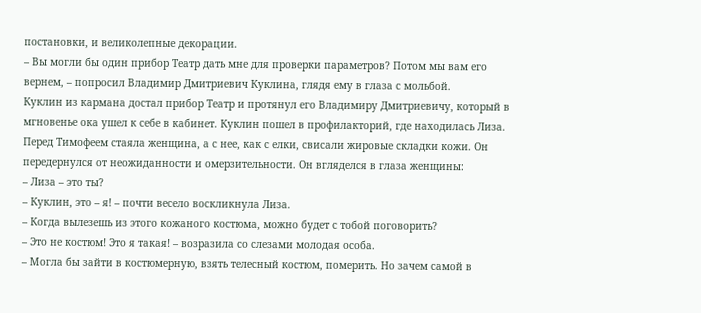постановки, и великолепные декорации.
– Вы могли бы один прибор Театр дать мне для проверки параметров? Потом мы вам его вернем, – попросил Владимир Дмитриевич Куклина, глядя ему в глаза с мольбой.
Куклин из кармана достал прибор Театр и протянул его Владимиру Дмитриевичу, который в мгновенье ока ушел к себе в кабинет. Куклин пошел в профилакторий, где находилась Лиза. Перед Тимофеем стаяла женщина, а с нее, как с елки, свисали жировые складки кожи. Он передернулся от неожиданности и омерзительности. Он вгляделся в глаза женщины:
– Лиза – это ты?
– Куклин, это – я! – почти весело воскликнула Лиза.
– Когда вылезешь из этого кожаного костюма, можно будет с тобой поговорить?
– Это не костюм! Это я такая! – возразила со слезами молодая особа.
– Могла бы зайти в костюмерную, взять телесный костюм, померить. Но зачем самой в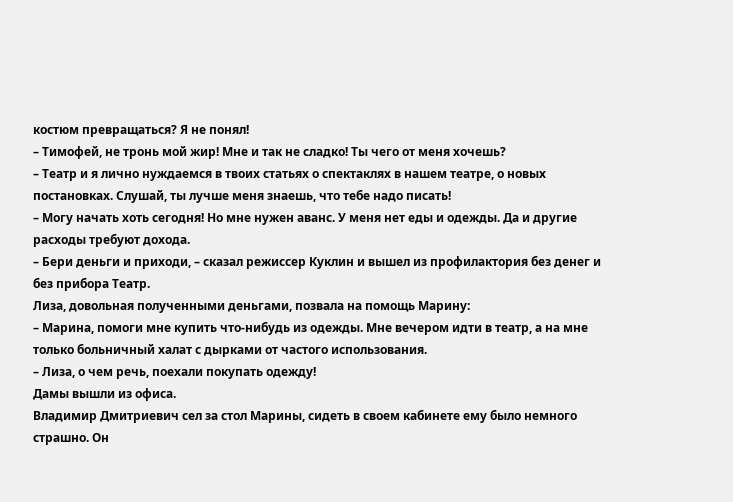костюм превращаться? Я не понял!
– Тимофей, не тронь мой жир! Мне и так не сладко! Ты чего от меня хочешь?
– Театр и я лично нуждаемся в твоих статьях о спектаклях в нашем театре, о новых постановках. Слушай, ты лучше меня знаешь, что тебе надо писать!
– Могу начать хоть сегодня! Но мне нужен аванс. У меня нет еды и одежды. Да и другие расходы требуют дохода.
– Бери деньги и приходи, – сказал режиссер Куклин и вышел из профилактория без денег и без прибора Театр.
Лиза, довольная полученными деньгами, позвала на помощь Марину:
– Марина, помоги мне купить что-нибудь из одежды. Мне вечером идти в театр, а на мне только больничный халат с дырками от частого использования.
– Лиза, о чем речь, поехали покупать одежду!
Дамы вышли из офиса.
Владимир Дмитриевич сел за стол Марины, сидеть в своем кабинете ему было немного страшно. Он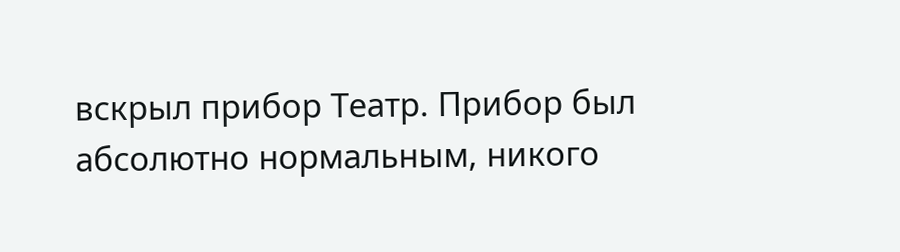вскрыл прибор Театр. Прибор был абсолютно нормальным, никого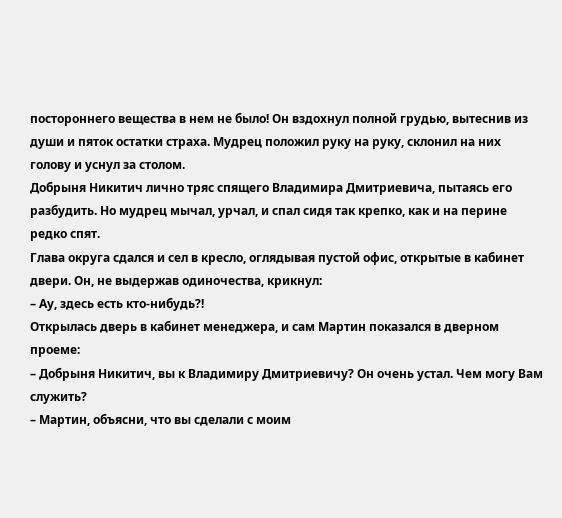постороннего вещества в нем не было! Он вздохнул полной грудью, вытеснив из души и пяток остатки страха. Мудрец положил руку на руку, склонил на них голову и уснул за столом.
Добрыня Никитич лично тряс спящего Владимира Дмитриевича, пытаясь его разбудить. Но мудрец мычал, урчал, и спал сидя так крепко, как и на перине редко спят.
Глава округа сдался и сел в кресло, оглядывая пустой офис, открытые в кабинет двери. Он, не выдержав одиночества, крикнул:
– Ау, здесь есть кто-нибудь?!
Открылась дверь в кабинет менеджера, и сам Мартин показался в дверном проеме:
– Добрыня Никитич, вы к Владимиру Дмитриевичу? Он очень устал. Чем могу Вам служить?
– Мартин, объясни, что вы сделали с моим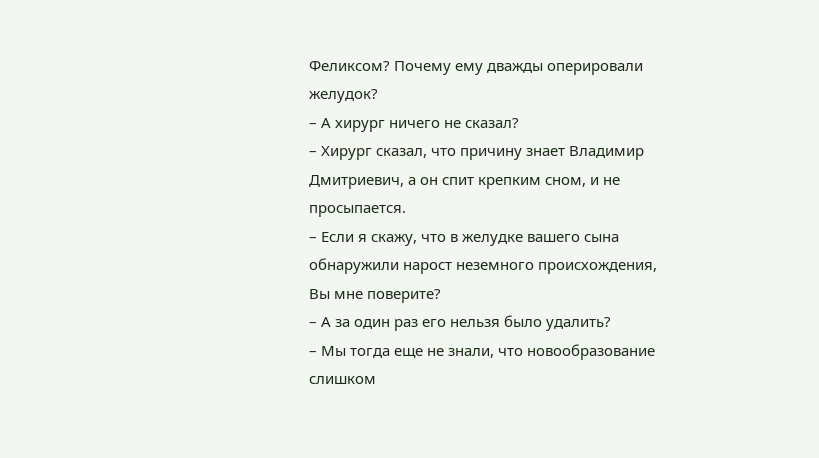Феликсом? Почему ему дважды оперировали желудок?
– А хирург ничего не сказал?
– Хирург сказал, что причину знает Владимир Дмитриевич, а он спит крепким сном, и не просыпается.
– Если я скажу, что в желудке вашего сына обнаружили нарост неземного происхождения, Вы мне поверите?
– А за один раз его нельзя было удалить?
– Мы тогда еще не знали, что новообразование слишком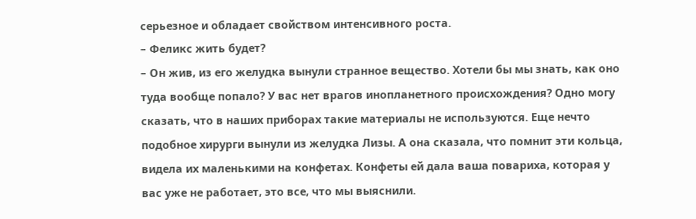серьезное и обладает свойством интенсивного роста.
– Феликс жить будет?
– Он жив, из его желудка вынули странное вещество. Хотели бы мы знать, как оно туда вообще попало? У вас нет врагов инопланетного происхождения? Одно могу сказать, что в наших приборах такие материалы не используются. Еще нечто подобное хирурги вынули из желудка Лизы. А она сказала, что помнит эти кольца, видела их маленькими на конфетах. Конфеты ей дала ваша повариха, которая у вас уже не работает, это все, что мы выяснили.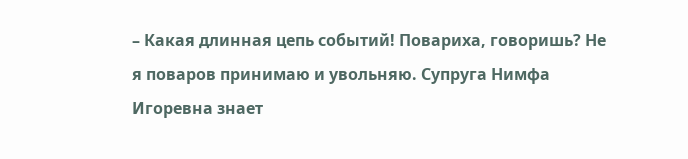– Какая длинная цепь событий! Повариха, говоришь? Не я поваров принимаю и увольняю. Супруга Нимфа Игоревна знает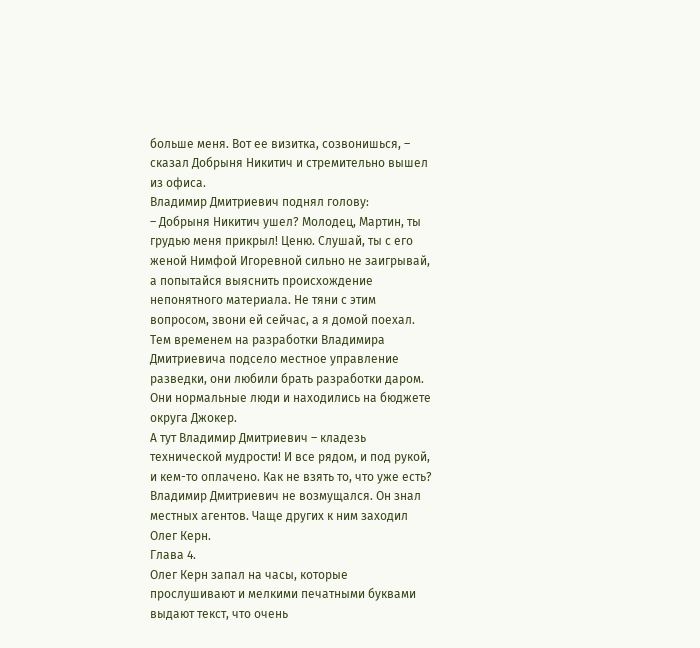больше меня. Вот ее визитка, созвонишься, – сказал Добрыня Никитич и стремительно вышел из офиса.
Владимир Дмитриевич поднял голову:
– Добрыня Никитич ушел? Молодец, Мартин, ты грудью меня прикрыл! Ценю. Слушай, ты с его женой Нимфой Игоревной сильно не заигрывай, а попытайся выяснить происхождение непонятного материала. Не тяни с этим вопросом, звони ей сейчас, а я домой поехал.
Тем временем на разработки Владимира Дмитриевича подсело местное управление разведки, они любили брать разработки даром. Они нормальные люди и находились на бюджете округа Джокер.
А тут Владимир Дмитриевич – кладезь технической мудрости! И все рядом, и под рукой, и кем-то оплачено. Как не взять то, что уже есть?
Владимир Дмитриевич не возмущался. Он знал местных агентов. Чаще других к ним заходил Олег Керн.
Глава 4.
Олег Керн запал на часы, которые прослушивают и мелкими печатными буквами выдают текст, что очень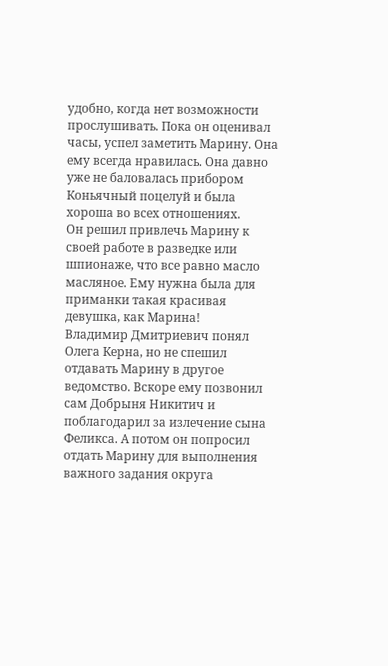удобно, когда нет возможности прослушивать. Пока он оценивал часы, успел заметить Марину. Она ему всегда нравилась. Она давно уже не баловалась прибором Коньячный поцелуй и была хороша во всех отношениях.
Он решил привлечь Марину к своей работе в разведке или шпионаже, что все равно масло масляное. Ему нужна была для приманки такая красивая девушка, как Марина!
Владимир Дмитриевич понял Олега Керна, но не спешил отдавать Марину в другое ведомство. Вскоре ему позвонил сам Добрыня Никитич и поблагодарил за излечение сына Феликса. А потом он попросил отдать Марину для выполнения важного задания округа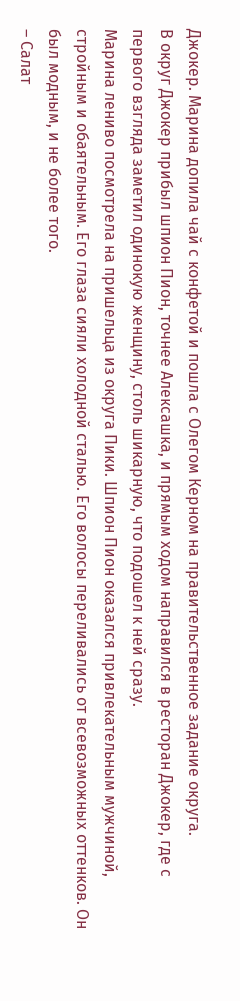Джокер. Марина допила чай с конфетой и пошла с Олегом Керном на правительственное задание округа.
В округ Джокер прибыл шпион Пион, точнее Алексашка, и прямым ходом направился в ресторан Джокер, где с первого взгляда заметил одинокую женщину, столь шикарную, что подошел к ней сразу.
Марина лениво посмотрела на пришельца из округа Пики. Шпион Пион оказался привлекательным мужчиной, стройным и обаятельным. Его глаза сияли холодной сталью. Его волосы переливались от всевозможных оттенков. Он был модным, и не более того.
– Салат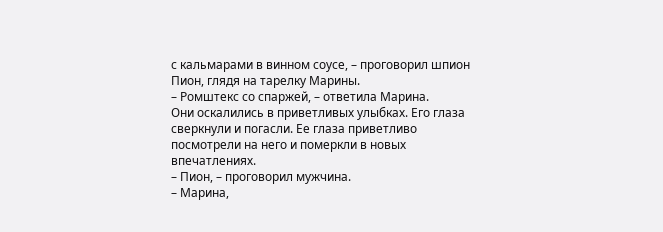с кальмарами в винном соусе, – проговорил шпион Пион, глядя на тарелку Марины.
– Ромштекс со спаржей, – ответила Марина.
Они оскалились в приветливых улыбках. Его глаза сверкнули и погасли. Ее глаза приветливо посмотрели на него и померкли в новых впечатлениях.
– Пион, – проговорил мужчина.
– Марина,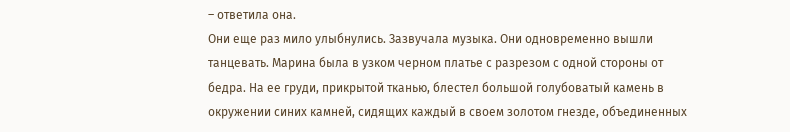– ответила она.
Они еще раз мило улыбнулись. Зазвучала музыка. Они одновременно вышли танцевать. Марина была в узком черном платье с разрезом с одной стороны от бедра. На ее груди, прикрытой тканью, блестел большой голубоватый камень в окружении синих камней, сидящих каждый в своем золотом гнезде, объединенных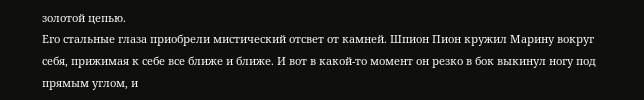золотой цепью.
Его стальные глаза приобрели мистический отсвет от камней. Шпион Пион кружил Марину вокруг себя, прижимая к себе все ближе и ближе. И вот в какой-то момент он резко в бок выкинул ногу под прямым углом, и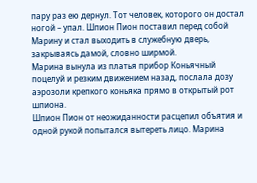пару раз ею дернул. Тот человек, которого он достал ногой – упал. Шпион Пион поставил перед собой Марину и стал выходить в служебную дверь, закрываясь дамой, словно ширмой.
Марина вынула из платья прибор Коньячный поцелуй и резким движением назад, послала дозу аэрозоли крепкого коньяка прямо в открытый рот шпиона.
Шпион Пион от неожиданности расцепил объятия и одной рукой попытался вытереть лицо. Марина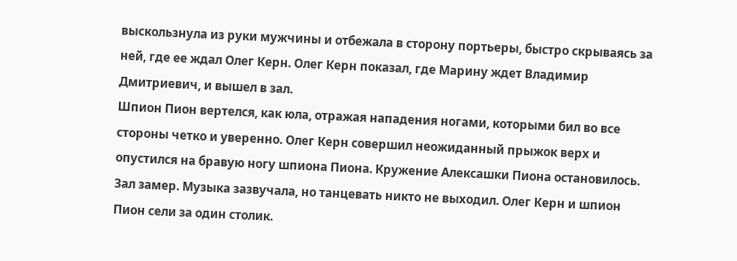выскользнула из руки мужчины и отбежала в сторону портьеры, быстро скрываясь за ней, где ее ждал Олег Керн. Олег Керн показал, где Марину ждет Владимир Дмитриевич, и вышел в зал.
Шпион Пион вертелся, как юла, отражая нападения ногами, которыми бил во все стороны четко и уверенно. Олег Керн совершил неожиданный прыжок верх и опустился на бравую ногу шпиона Пиона. Кружение Алексашки Пиона остановилось. Зал замер. Музыка зазвучала, но танцевать никто не выходил. Олег Керн и шпион Пион сели за один столик.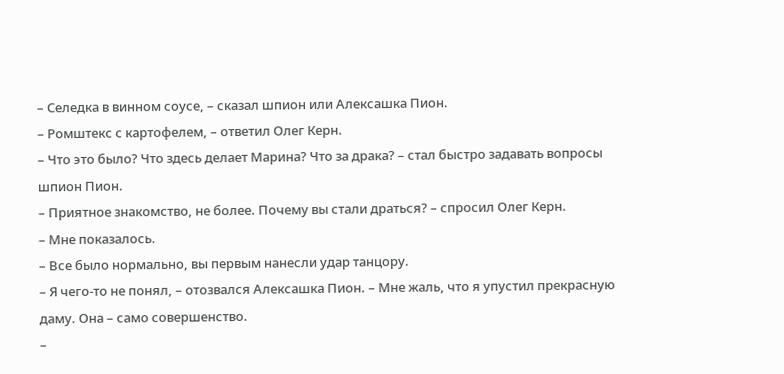– Селедка в винном соусе, – сказал шпион или Алексашка Пион.
– Ромштекс с картофелем, – ответил Олег Керн.
– Что это было? Что здесь делает Марина? Что за драка? – стал быстро задавать вопросы шпион Пион.
– Приятное знакомство, не более. Почему вы стали драться? – спросил Олег Керн.
– Мне показалось.
– Все было нормально, вы первым нанесли удар танцору.
– Я чего-то не понял, – отозвался Алексашка Пион. – Мне жаль, что я упустил прекрасную даму. Она – само совершенство.
–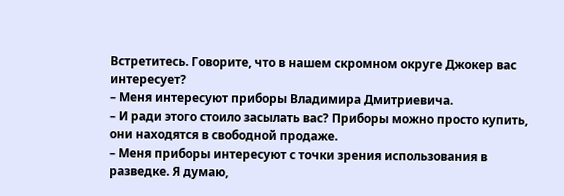Встретитесь. Говорите, что в нашем скромном округе Джокер вас интересует?
– Меня интересуют приборы Владимира Дмитриевича.
– И ради этого стоило засылать вас? Приборы можно просто купить, они находятся в свободной продаже.
– Меня приборы интересуют с точки зрения использования в разведке. Я думаю,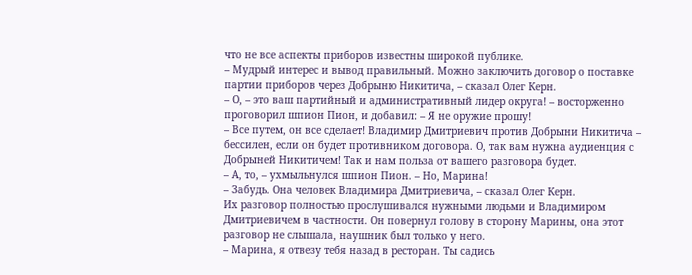что не все аспекты приборов известны широкой публике.
– Мудрый интерес и вывод правильный. Можно заключить договор о поставке партии приборов через Добрыню Никитича, – сказал Олег Керн.
– О, – это ваш партийный и административный лидер округа! – восторженно проговорил шпион Пион, и добавил: – Я не оружие прошу!
– Все путем, он все сделает! Владимир Дмитриевич против Добрыни Никитича – бессилен, если он будет противником договора. О, так вам нужна аудиенция с Добрыней Никитичем! Так и нам польза от вашего разговора будет.
– А, то, – ухмыльнулся шпион Пион. – Но, Марина!
– Забудь. Она человек Владимира Дмитриевича, – сказал Олег Керн.
Их разговор полностью прослушивался нужными людьми и Владимиром Дмитриевичем в частности. Он повернул голову в сторону Марины, она этот разговор не слышала, наушник был только у него.
– Марина, я отвезу тебя назад в ресторан. Ты садись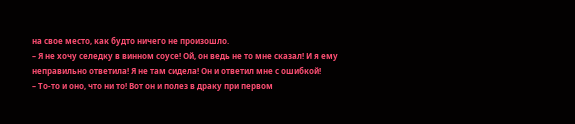на свое место, как будто ничего не произошло.
– Я не хочу селедку в винном соусе! Ой, он ведь не то мне сказал! И я ему неправильно ответила! Я не там сидела! Он и ответил мне с ошибкой!
– То-то и оно, что ни то! Вот он и полез в драку при первом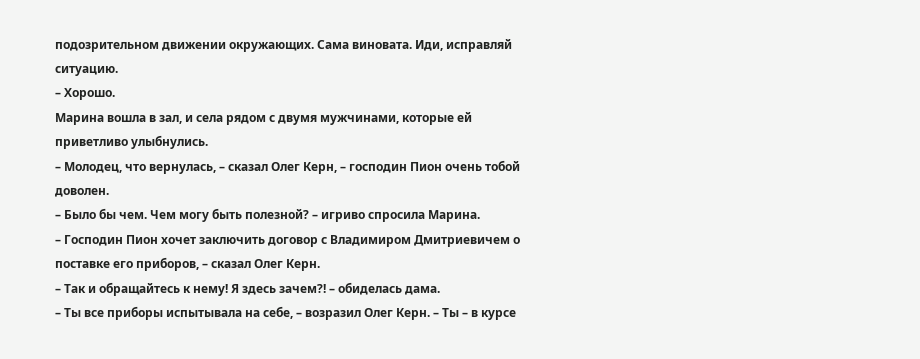подозрительном движении окружающих. Сама виновата. Иди, исправляй ситуацию.
– Хорошо.
Марина вошла в зал, и села рядом с двумя мужчинами, которые ей приветливо улыбнулись.
– Молодец, что вернулась, – сказал Олег Керн, – господин Пион очень тобой доволен.
– Было бы чем. Чем могу быть полезной? – игриво спросила Марина.
– Господин Пион хочет заключить договор с Владимиром Дмитриевичем о поставке его приборов, – сказал Олег Керн.
– Так и обращайтесь к нему! Я здесь зачем?! – обиделась дама.
– Ты все приборы испытывала на себе, – возразил Олег Керн. – Ты – в курсе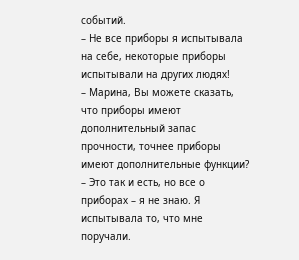событий.
– Не все приборы я испытывала на себе, некоторые приборы испытывали на других людях!
– Марина, Вы можете сказать, что приборы имеют дополнительный запас прочности, точнее приборы имеют дополнительные функции?
– Это так и есть, но все о приборах – я не знаю. Я испытывала то, что мне поручали.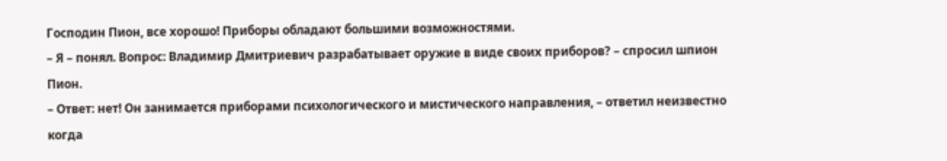Господин Пион, все хорошо! Приборы обладают большими возможностями.
– Я – понял. Вопрос: Владимир Дмитриевич разрабатывает оружие в виде своих приборов? – спросил шпион Пион.
– Ответ: нет! Он занимается приборами психологического и мистического направления, – ответил неизвестно когда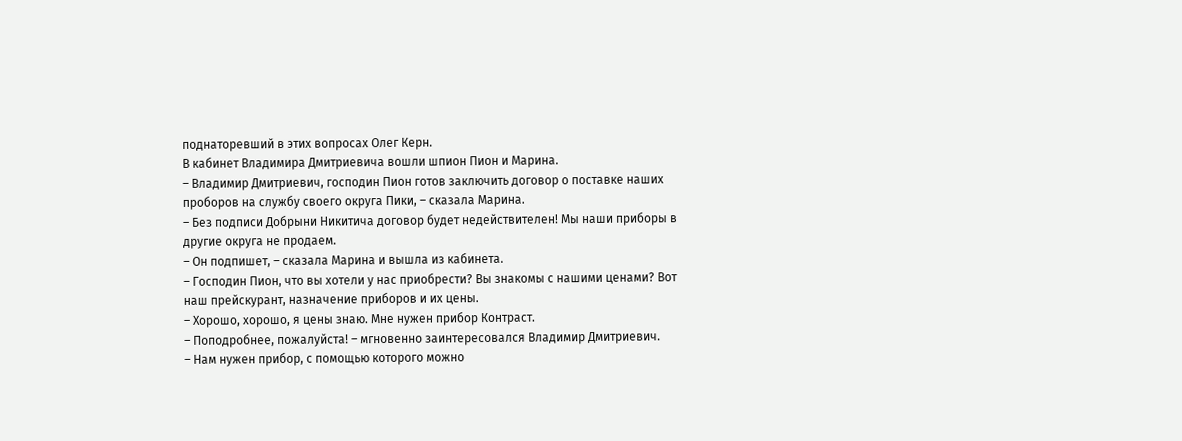поднаторевший в этих вопросах Олег Керн.
В кабинет Владимира Дмитриевича вошли шпион Пион и Марина.
– Владимир Дмитриевич, господин Пион готов заключить договор о поставке наших проборов на службу своего округа Пики, – сказала Марина.
– Без подписи Добрыни Никитича договор будет недействителен! Мы наши приборы в другие округа не продаем.
– Он подпишет, – сказала Марина и вышла из кабинета.
– Господин Пион, что вы хотели у нас приобрести? Вы знакомы с нашими ценами? Вот наш прейскурант, назначение приборов и их цены.
– Хорошо, хорошо, я цены знаю. Мне нужен прибор Контраст.
– Поподробнее, пожалуйста! – мгновенно заинтересовался Владимир Дмитриевич.
– Нам нужен прибор, с помощью которого можно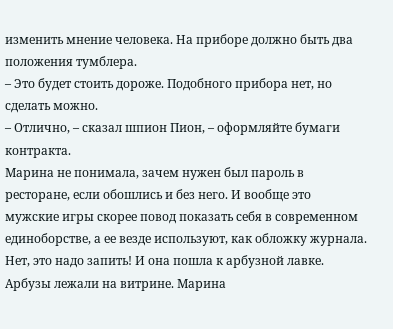изменить мнение человека. На приборе должно быть два положения тумблера.
– Это будет стоить дороже. Подобного прибора нет, но сделать можно.
– Отлично, – сказал шпион Пион, – оформляйте бумаги контракта.
Марина не понимала, зачем нужен был пароль в ресторане, если обошлись и без него. И вообще это мужские игры скорее повод показать себя в современном единоборстве, а ее везде используют, как обложку журнала. Нет, это надо запить! И она пошла к арбузной лавке.
Арбузы лежали на витрине. Марина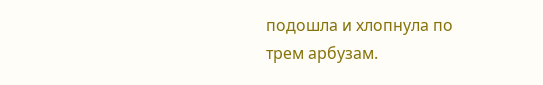подошла и хлопнула по трем арбузам.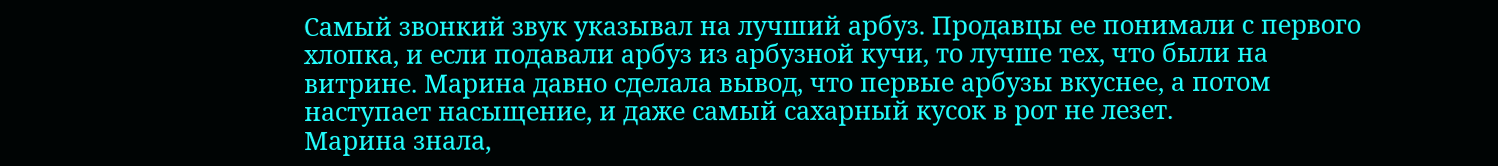Самый звонкий звук указывал на лучший арбуз. Продавцы ее понимали с первого хлопка, и если подавали арбуз из арбузной кучи, то лучше тех, что были на витрине. Марина давно сделала вывод, что первые арбузы вкуснее, а потом наступает насыщение, и даже самый сахарный кусок в рот не лезет.
Марина знала,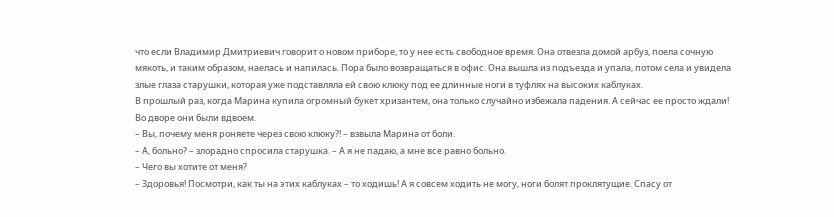что если Владимир Дмитриевич говорит о новом приборе, то у нее есть свободное время. Она отвезла домой арбуз, поела сочную мякоть, и таким образом, наелась и напилась. Пора было возвращаться в офис. Она вышла из подъезда и упала, потом села и увидела злые глаза старушки, которая уже подставляла ей свою клюку под ее длинные ноги в туфлях на высоких каблуках.
В прошлый раз, когда Марина купила огромный букет хризантем, она только случайно избежала падения. А сейчас ее просто ждали! Во дворе они были вдвоем.
– Вы, почему меня роняете через свою клюку?! – взвыла Марина от боли.
– А, больно? – злорадно спросила старушка. – А я не падаю, а мне все равно больно.
– Чего вы хотите от меня?
– Здоровья! Посмотри, как ты на этих каблуках – то ходишь! А я совсем ходить не могу, ноги болят проклятущие. Спасу от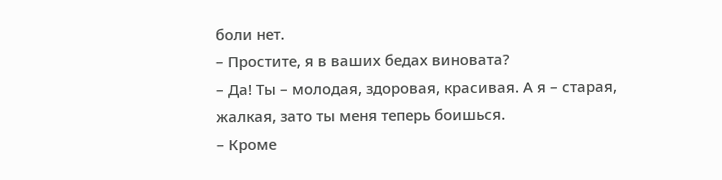боли нет.
– Простите, я в ваших бедах виновата?
– Да! Ты – молодая, здоровая, красивая. А я – старая, жалкая, зато ты меня теперь боишься.
– Кроме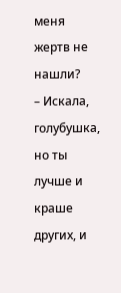меня жертв не нашли?
– Искала, голубушка, но ты лучше и краше других, и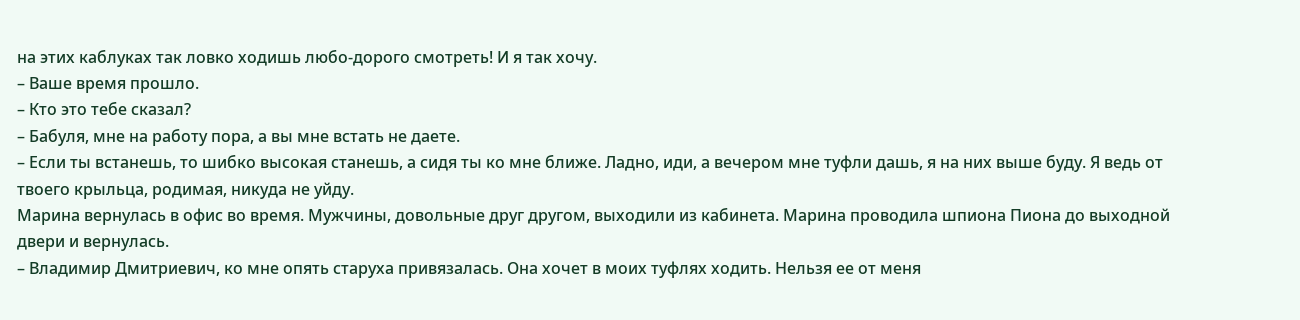на этих каблуках так ловко ходишь любо-дорого смотреть! И я так хочу.
– Ваше время прошло.
– Кто это тебе сказал?
– Бабуля, мне на работу пора, а вы мне встать не даете.
– Если ты встанешь, то шибко высокая станешь, а сидя ты ко мне ближе. Ладно, иди, а вечером мне туфли дашь, я на них выше буду. Я ведь от твоего крыльца, родимая, никуда не уйду.
Марина вернулась в офис во время. Мужчины, довольные друг другом, выходили из кабинета. Марина проводила шпиона Пиона до выходной двери и вернулась.
– Владимир Дмитриевич, ко мне опять старуха привязалась. Она хочет в моих туфлях ходить. Нельзя ее от меня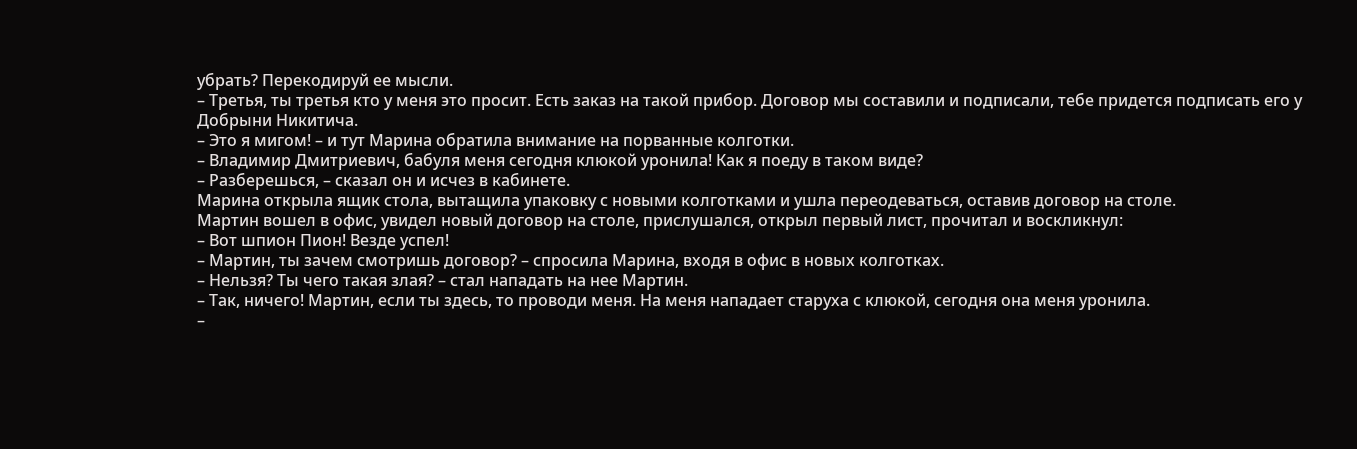убрать? Перекодируй ее мысли.
– Третья, ты третья кто у меня это просит. Есть заказ на такой прибор. Договор мы составили и подписали, тебе придется подписать его у Добрыни Никитича.
– Это я мигом! – и тут Марина обратила внимание на порванные колготки.
– Владимир Дмитриевич, бабуля меня сегодня клюкой уронила! Как я поеду в таком виде?
– Разберешься, – сказал он и исчез в кабинете.
Марина открыла ящик стола, вытащила упаковку с новыми колготками и ушла переодеваться, оставив договор на столе.
Мартин вошел в офис, увидел новый договор на столе, прислушался, открыл первый лист, прочитал и воскликнул:
– Вот шпион Пион! Везде успел!
– Мартин, ты зачем смотришь договор? – спросила Марина, входя в офис в новых колготках.
– Нельзя? Ты чего такая злая? – стал нападать на нее Мартин.
– Так, ничего! Мартин, если ты здесь, то проводи меня. На меня нападает старуха с клюкой, сегодня она меня уронила.
–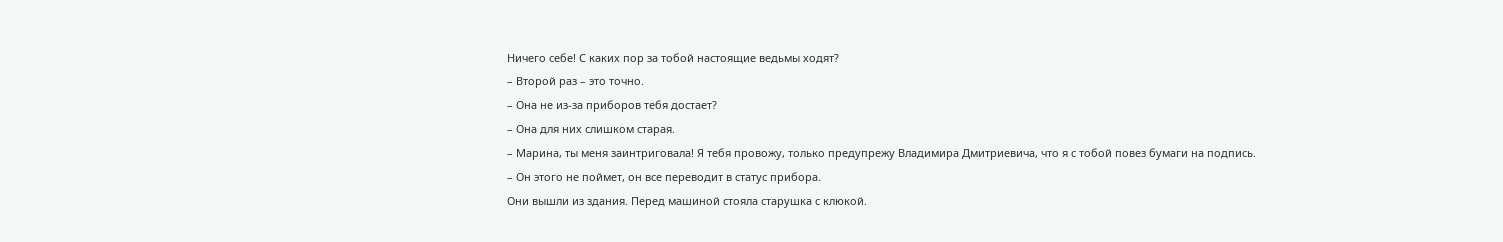Ничего себе! С каких пор за тобой настоящие ведьмы ходят?
– Второй раз – это точно.
– Она не из-за приборов тебя достает?
– Она для них слишком старая.
– Марина, ты меня заинтриговала! Я тебя провожу, только предупрежу Владимира Дмитриевича, что я с тобой повез бумаги на подпись.
– Он этого не поймет, он все переводит в статус прибора.
Они вышли из здания. Перед машиной стояла старушка с клюкой.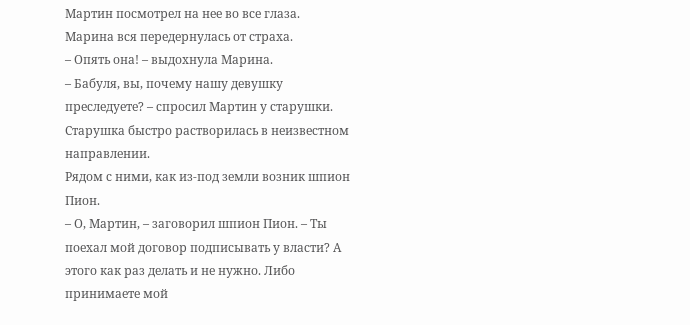Мартин посмотрел на нее во все глаза.
Марина вся передернулась от страха.
– Опять она! – выдохнула Марина.
– Бабуля, вы, почему нашу девушку преследуете? – спросил Мартин у старушки.
Старушка быстро растворилась в неизвестном направлении.
Рядом с ними, как из-под земли возник шпион Пион.
– О, Мартин, – заговорил шпион Пион. – Ты поехал мой договор подписывать у власти? А этого как раз делать и не нужно. Либо принимаете мой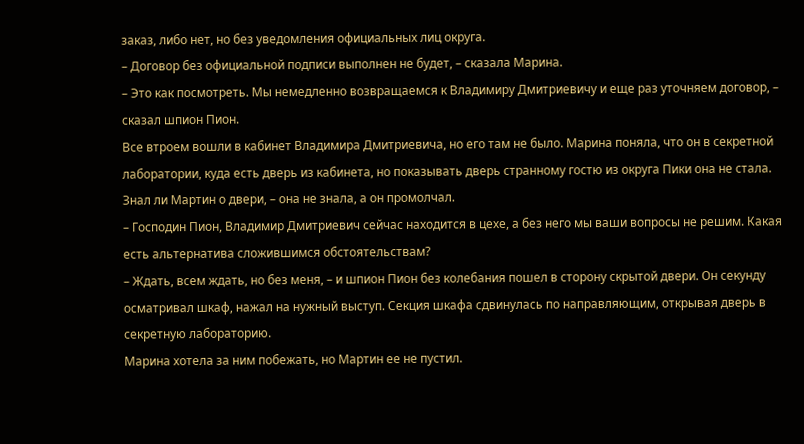заказ, либо нет, но без уведомления официальных лиц округа.
– Договор без официальной подписи выполнен не будет, – сказала Марина.
– Это как посмотреть. Мы немедленно возвращаемся к Владимиру Дмитриевичу и еще раз уточняем договор, – сказал шпион Пион.
Все втроем вошли в кабинет Владимира Дмитриевича, но его там не было. Марина поняла, что он в секретной лаборатории, куда есть дверь из кабинета, но показывать дверь странному гостю из округа Пики она не стала. Знал ли Мартин о двери, – она не знала, а он промолчал.
– Господин Пион, Владимир Дмитриевич сейчас находится в цехе, а без него мы ваши вопросы не решим. Какая есть альтернатива сложившимся обстоятельствам?
– Ждать, всем ждать, но без меня, – и шпион Пион без колебания пошел в сторону скрытой двери. Он секунду осматривал шкаф, нажал на нужный выступ. Секция шкафа сдвинулась по направляющим, открывая дверь в секретную лабораторию.
Марина хотела за ним побежать, но Мартин ее не пустил.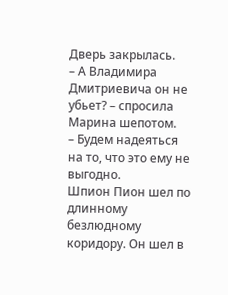Дверь закрылась.
– А Владимира Дмитриевича он не убьет? – спросила Марина шепотом.
– Будем надеяться на то, что это ему не выгодно.
Шпион Пион шел по длинному безлюдному коридору. Он шел в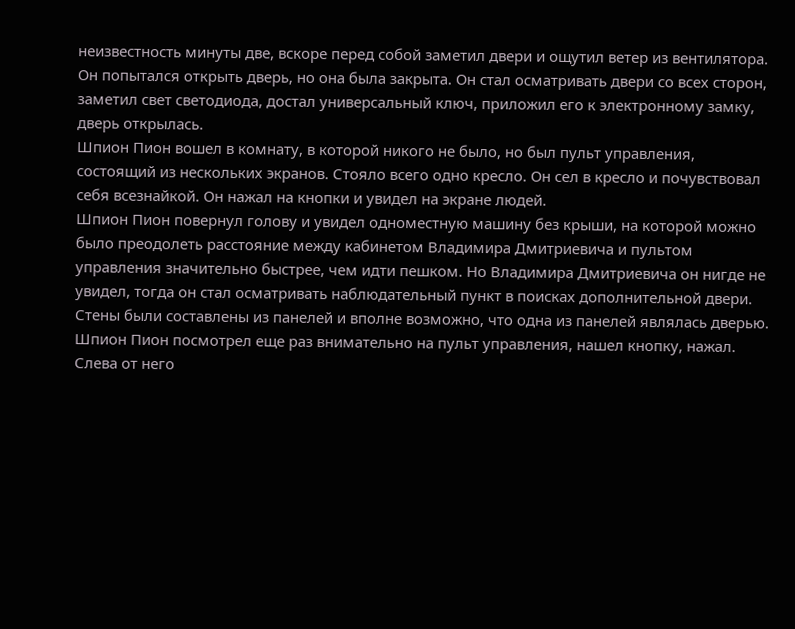неизвестность минуты две, вскоре перед собой заметил двери и ощутил ветер из вентилятора. Он попытался открыть дверь, но она была закрыта. Он стал осматривать двери со всех сторон, заметил свет светодиода, достал универсальный ключ, приложил его к электронному замку, дверь открылась.
Шпион Пион вошел в комнату, в которой никого не было, но был пульт управления, состоящий из нескольких экранов. Стояло всего одно кресло. Он сел в кресло и почувствовал себя всезнайкой. Он нажал на кнопки и увидел на экране людей.
Шпион Пион повернул голову и увидел одноместную машину без крыши, на которой можно было преодолеть расстояние между кабинетом Владимира Дмитриевича и пультом управления значительно быстрее, чем идти пешком. Но Владимира Дмитриевича он нигде не увидел, тогда он стал осматривать наблюдательный пункт в поисках дополнительной двери.
Стены были составлены из панелей и вполне возможно, что одна из панелей являлась дверью. Шпион Пион посмотрел еще раз внимательно на пульт управления, нашел кнопку, нажал.
Слева от него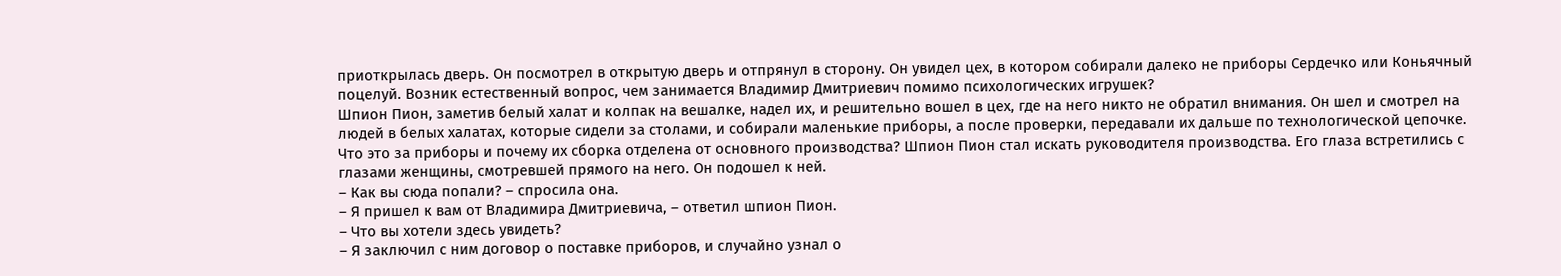приоткрылась дверь. Он посмотрел в открытую дверь и отпрянул в сторону. Он увидел цех, в котором собирали далеко не приборы Сердечко или Коньячный поцелуй. Возник естественный вопрос, чем занимается Владимир Дмитриевич помимо психологических игрушек?
Шпион Пион, заметив белый халат и колпак на вешалке, надел их, и решительно вошел в цех, где на него никто не обратил внимания. Он шел и смотрел на людей в белых халатах, которые сидели за столами, и собирали маленькие приборы, а после проверки, передавали их дальше по технологической цепочке.
Что это за приборы и почему их сборка отделена от основного производства? Шпион Пион стал искать руководителя производства. Его глаза встретились с глазами женщины, смотревшей прямого на него. Он подошел к ней.
– Как вы сюда попали? – спросила она.
– Я пришел к вам от Владимира Дмитриевича, – ответил шпион Пион.
– Что вы хотели здесь увидеть?
– Я заключил с ним договор о поставке приборов, и случайно узнал о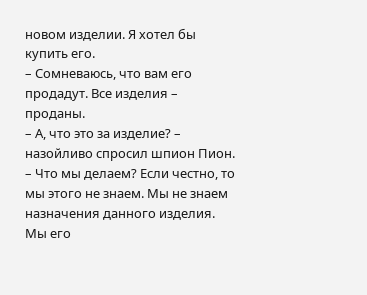новом изделии. Я хотел бы купить его.
– Сомневаюсь, что вам его продадут. Все изделия – проданы.
– А, что это за изделие? – назойливо спросил шпион Пион.
– Что мы делаем? Если честно, то мы этого не знаем. Мы не знаем назначения данного изделия. Мы его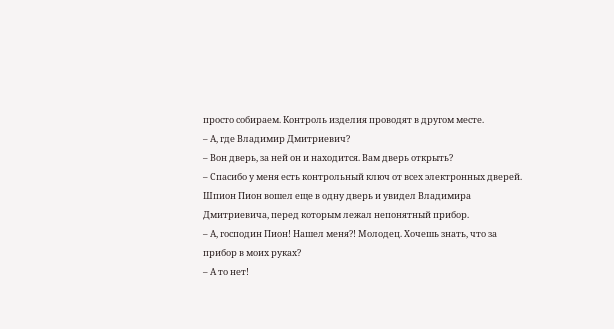просто собираем. Контроль изделия проводят в другом месте.
– А, где Владимир Дмитриевич?
– Вон дверь, за ней он и находится. Вам дверь открыть?
– Спасибо у меня есть контрольный ключ от всех электронных дверей.
Шпион Пион вошел еще в одну дверь и увидел Владимира Дмитриевича, перед которым лежал непонятный прибор.
– А, господин Пион! Нашел меня?! Молодец. Хочешь знать, что за прибор в моих руках?
– А то нет!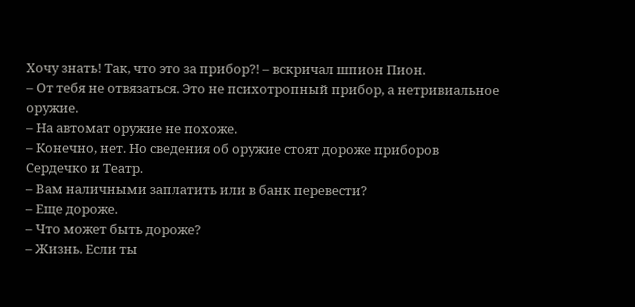Хочу знать! Так, что это за прибор?! – вскричал шпион Пион.
– От тебя не отвязаться. Это не психотропный прибор, а нетривиальное оружие.
– На автомат оружие не похоже.
– Конечно, нет. Но сведения об оружие стоят дороже приборов Сердечко и Театр.
– Вам наличными заплатить или в банк перевести?
– Еще дороже.
– Что может быть дороже?
– Жизнь. Если ты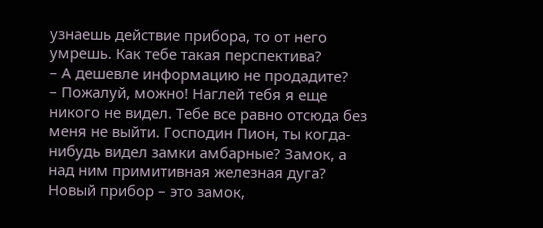узнаешь действие прибора, то от него умрешь. Как тебе такая перспектива?
– А дешевле информацию не продадите?
– Пожалуй, можно! Наглей тебя я еще никого не видел. Тебе все равно отсюда без меня не выйти. Господин Пион, ты когда-нибудь видел замки амбарные? Замок, а над ним примитивная железная дуга? Новый прибор – это замок,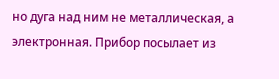но дуга над ним не металлическая, а электронная. Прибор посылает из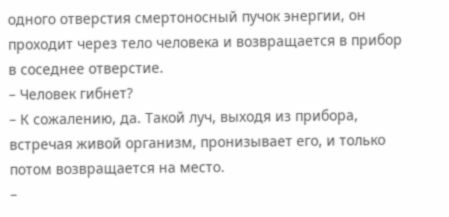одного отверстия смертоносный пучок энергии, он проходит через тело человека и возвращается в прибор в соседнее отверстие.
– Человек гибнет?
– К сожалению, да. Такой луч, выходя из прибора, встречая живой организм, пронизывает его, и только потом возвращается на место.
–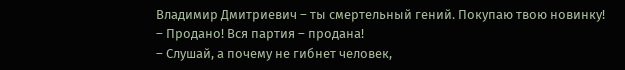Владимир Дмитриевич – ты смертельный гений. Покупаю твою новинку!
– Продано! Вся партия – продана!
– Слушай, а почему не гибнет человек,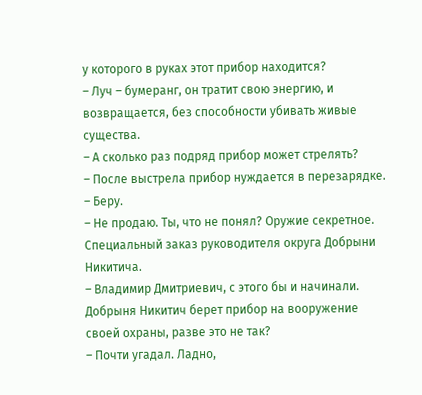у которого в руках этот прибор находится?
– Луч – бумеранг, он тратит свою энергию, и возвращается, без способности убивать живые существа.
– А сколько раз подряд прибор может стрелять?
– После выстрела прибор нуждается в перезарядке.
– Беру.
– Не продаю. Ты, что не понял? Оружие секретное. Специальный заказ руководителя округа Добрыни Никитича.
– Владимир Дмитриевич, с этого бы и начинали. Добрыня Никитич берет прибор на вооружение своей охраны, разве это не так?
– Почти угадал. Ладно,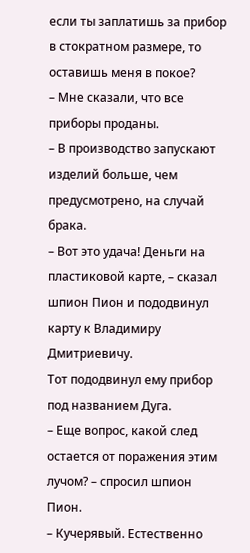если ты заплатишь за прибор в стократном размере, то оставишь меня в покое?
– Мне сказали, что все приборы проданы.
– В производство запускают изделий больше, чем предусмотрено, на случай брака.
– Вот это удача! Деньги на пластиковой карте, – сказал шпион Пион и пододвинул карту к Владимиру Дмитриевичу.
Тот пододвинул ему прибор под названием Дуга.
– Еще вопрос, какой след остается от поражения этим лучом? – спросил шпион Пион.
– Кучерявый. Естественно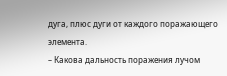дуга, плюс дуги от каждого поражающего элемента.
– Какова дальность поражения лучом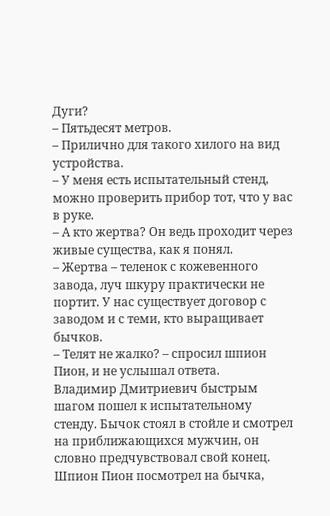Дуги?
– Пятьдесят метров.
– Прилично для такого хилого на вид устройства.
– У меня есть испытательный стенд, можно проверить прибор тот, что у вас в руке.
– А кто жертва? Он ведь проходит через живые существа, как я понял.
– Жертва – теленок с кожевенного завода, луч шкуру практически не портит. У нас существует договор с заводом и с теми, кто выращивает бычков.
– Телят не жалко? – спросил шпион Пион, и не услышал ответа.
Владимир Дмитриевич быстрым шагом пошел к испытательному стенду. Бычок стоял в стойле и смотрел на приближающихся мужчин, он словно предчувствовал свой конец. Шпион Пион посмотрел на бычка,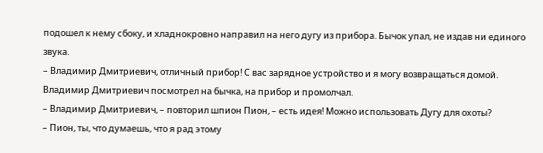подошел к нему сбоку, и хладнокровно направил на него дугу из прибора. Бычок упал, не издав ни единого звука.
– Владимир Дмитриевич, отличный прибор! С вас зарядное устройство и я могу возвращаться домой.
Владимир Дмитриевич посмотрел на бычка, на прибор и промолчал.
– Владимир Дмитриевич, – повторил шпион Пион, – есть идея! Можно использовать Дугу для охоты?
– Пион, ты, что думаешь, что я рад этому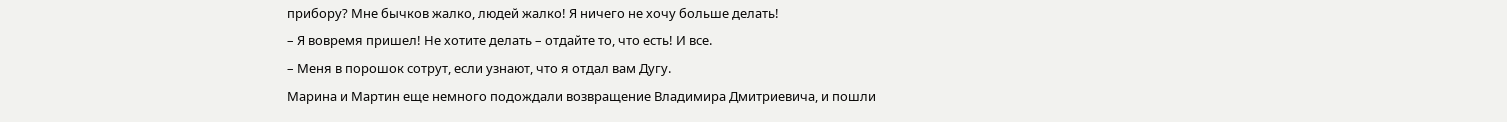прибору? Мне бычков жалко, людей жалко! Я ничего не хочу больше делать!
– Я вовремя пришел! Не хотите делать – отдайте то, что есть! И все.
– Меня в порошок сотрут, если узнают, что я отдал вам Дугу.
Марина и Мартин еще немного подождали возвращение Владимира Дмитриевича, и пошли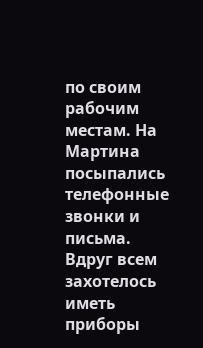по своим рабочим местам. На Мартина посыпались телефонные звонки и письма. Вдруг всем захотелось иметь приборы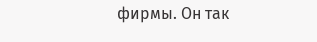фирмы. Он так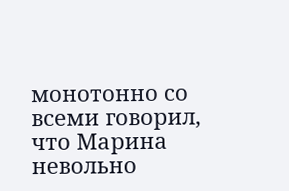монотонно со всеми говорил, что Марина невольно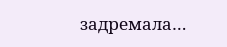задремала…